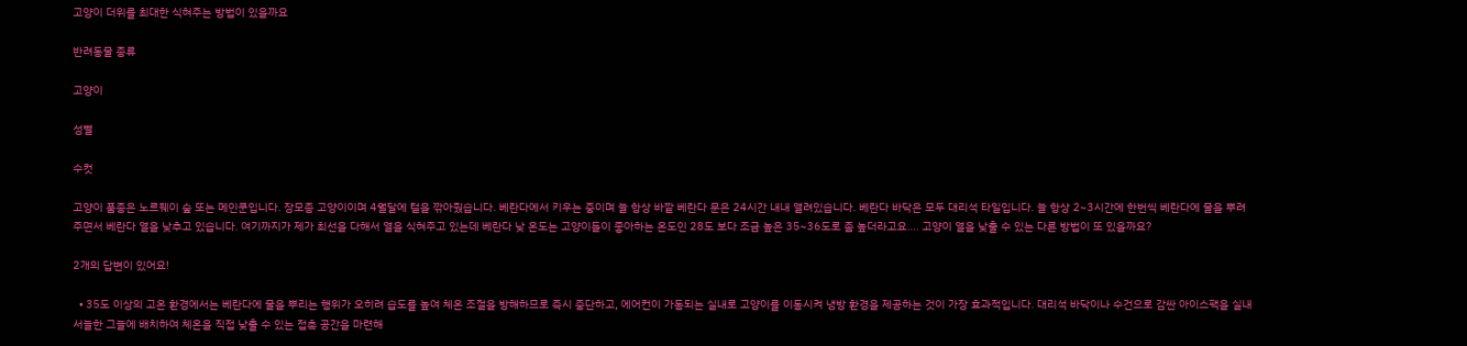고양이 더위를 최대한 식혀주는 방법이 있을까요

반려동물 종류

고양이

성별

수컷

고양이 품종은 노르웨이 숲 또는 메인쿤입니다. 장모종 고양이이며 4월달에 털을 깎아줬습니다. 베란다에서 키우는 중이며 늘 항상 바깥 베란다 문은 24시간 내내 열려있습니다. 베란다 바닥은 모두 대리석 타일입니다. 늘 항상 2~3시간에 한번씩 베란다에 물을 뿌려주면서 베란다 열을 낮추고 있습니다. 여기까지가 제가 최선을 다해서 열을 식혀주고 있는데 베란다 낮 온도는 고양이들이 좋아하는 온도인 28도 보다 조금 높은 35~36도로 좀 높더라고요.... 고양이 열을 낮출 수 있는 다른 방법이 또 있을까요?

2개의 답변이 있어요!

  • 35도 이상의 고온 환경에서는 베란다에 물을 뿌리는 행위가 오히려 습도를 높여 체온 조절을 방해하므로 즉시 중단하고, 에어컨이 가동되는 실내로 고양이를 이동시켜 냉방 환경을 제공하는 것이 가장 효과적입니다. 대리석 바닥이나 수건으로 감싼 아이스팩을 실내 서늘한 그늘에 배치하여 체온을 직접 낮출 수 있는 접촉 공간을 마련해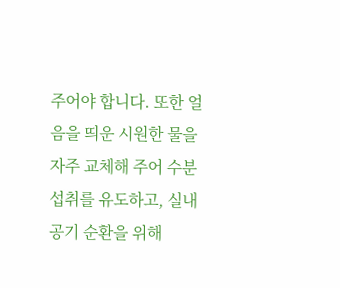주어야 합니다. 또한 얼음을 띄운 시원한 물을 자주 교체해 주어 수분 섭취를 유도하고, 실내 공기 순환을 위해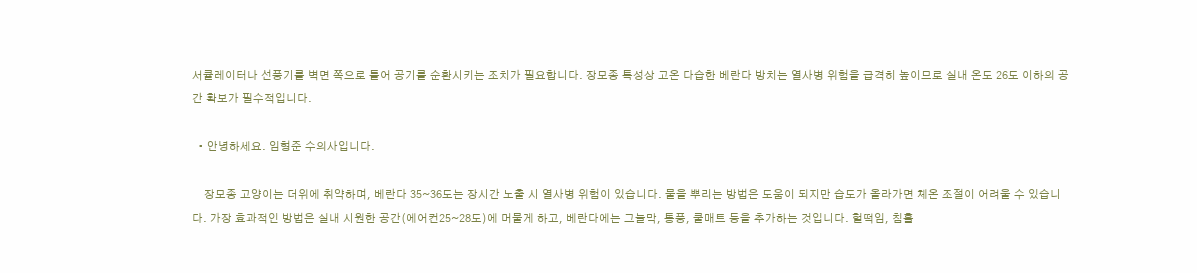서큘레이터나 선풍기를 벽면 쪽으로 틀어 공기를 순환시키는 조치가 필요합니다. 장모종 특성상 고온 다습한 베란다 방치는 열사병 위험을 급격히 높이므로 실내 온도 26도 이하의 공간 확보가 필수적입니다.

  • 안녕하세요. 임형준 수의사입니다.

    장모종 고양이는 더위에 취약하며, 베란다 35~36도는 장시간 노출 시 열사병 위험이 있습니다. 물을 뿌리는 방법은 도움이 되지만 습도가 올라가면 체온 조절이 어려울 수 있습니다. 가장 효과적인 방법은 실내 시원한 공간(에어컨25~28도)에 머물게 하고, 베란다에는 그늘막, 통풍, 쿨매트 등을 추가하는 것입니다. 헐떡임, 침흘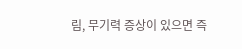림, 무기력 증상이 있으면 즉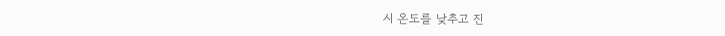시 온도를 낮추고 진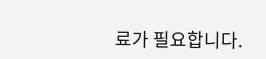료가 필요합니다.